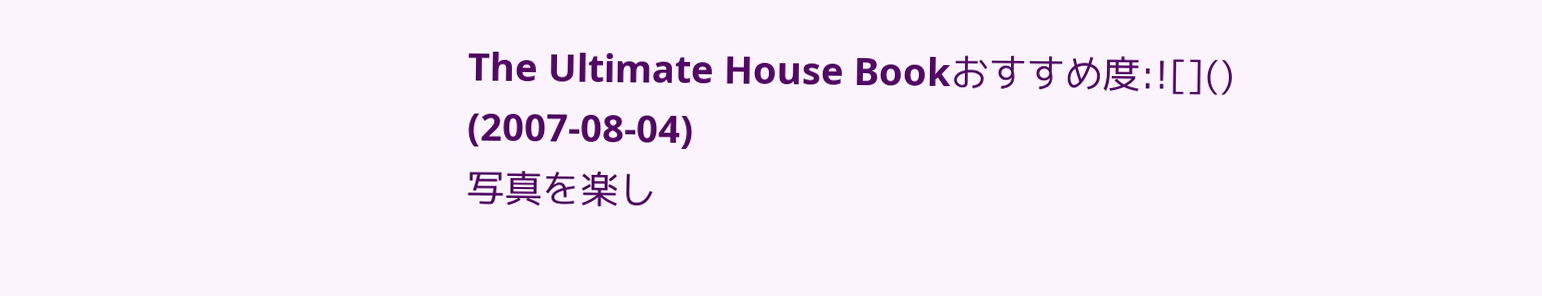The Ultimate House Bookおすすめ度:![]()
(2007-08-04)
写真を楽し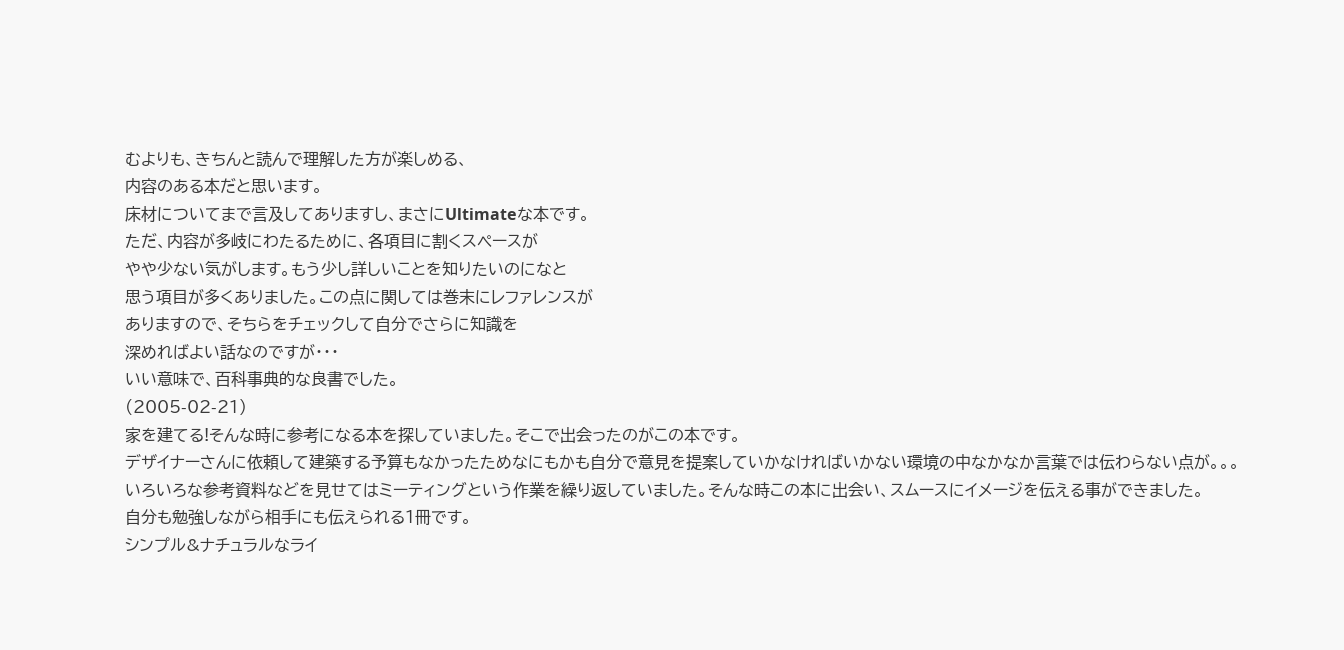むよりも、きちんと読んで理解した方が楽しめる、
内容のある本だと思います。
床材についてまで言及してありますし、まさにUltimateな本です。
ただ、内容が多岐にわたるために、各項目に割くスペースが
やや少ない気がします。もう少し詳しいことを知りたいのになと
思う項目が多くありました。この点に関しては巻末にレファレンスが
ありますので、そちらをチェックして自分でさらに知識を
深めればよい話なのですが・・・
いい意味で、百科事典的な良書でした。
(2005-02-21)
家を建てる!そんな時に参考になる本を探していました。そこで出会ったのがこの本です。
デザイナーさんに依頼して建築する予算もなかったためなにもかも自分で意見を提案していかなければいかない環境の中なかなか言葉では伝わらない点が。。。
いろいろな参考資料などを見せてはミーティングという作業を繰り返していました。そんな時この本に出会い、スムースにイメージを伝える事ができました。
自分も勉強しながら相手にも伝えられる1冊です。
シンプル&ナチュラルなライ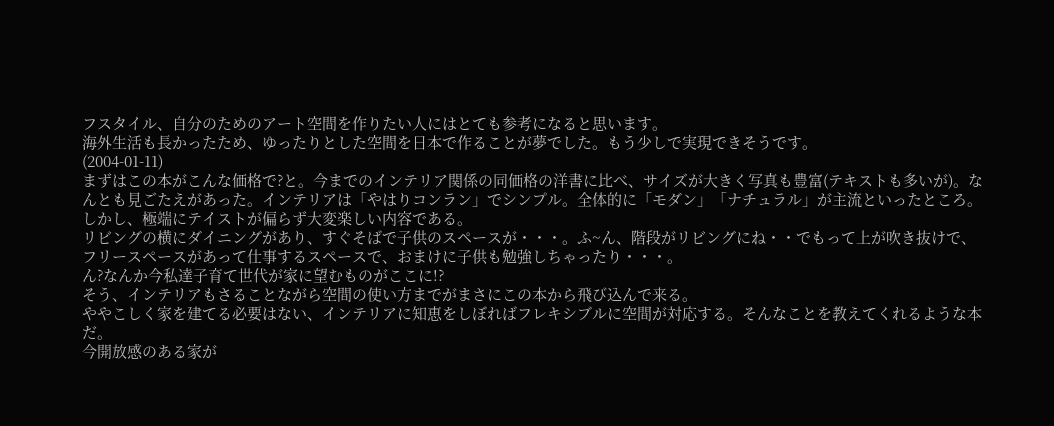フスタイル、自分のためのアート空間を作りたい人にはとても参考になると思います。
海外生活も長かったため、ゆったりとした空間を日本で作ることが夢でした。もう少しで実現できそうです。
(2004-01-11)
まずはこの本がこんな価格で?と。今までのインテリア関係の同価格の洋書に比べ、サイズが大きく写真も豊富(テキストも多いが)。なんとも見ごたえがあった。インテリアは「やはりコンラン」でシンプル。全体的に「モダン」「ナチュラル」が主流といったところ。しかし、極端にテイストが偏らず大変楽しい内容である。
リビングの横にダイニングがあり、すぐそばで子供のスペースが・・・。ふ~ん、階段がリビングにね・・でもって上が吹き抜けで、フリースペースがあって仕事するスペースで、おまけに子供も勉強しちゃったり・・・。
ん?なんか今私達子育て世代が家に望むものがここに!?
そう、インテリアもさることながら空間の使い方までがまさにこの本から飛び込んで来る。
ややこしく家を建てる必要はない、インテリアに知恵をしぼればフレキシブルに空間が対応する。そんなことを教えてくれるような本だ。
今開放感のある家が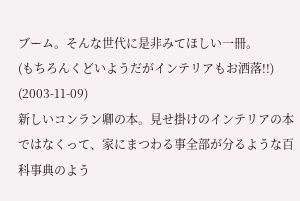ブーム。そんな世代に是非みてほしい一冊。
(もちろんくどいようだがインテリアもお洒落!!)
(2003-11-09)
新しいコンラン卿の本。見せ掛けのインテリアの本ではなくって、家にまつわる事全部が分るような百科事典のよう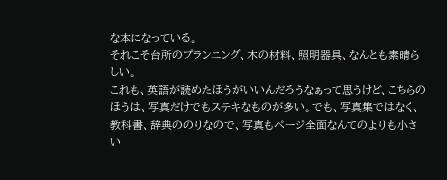な本になっている。
それこそ台所のプランニング、木の材料、照明器具、なんとも素晴らしい。
これも、英語が読めたほうがいいんだろうなぁって思うけど、こちらのほうは、写真だけでもステキなものが多い。でも、写真集ではなく、教科書、辞典ののりなので、写真もページ全面なんてのよりも小さい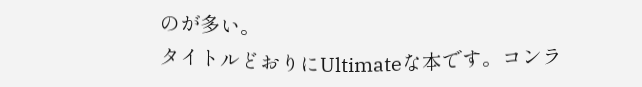のが多い。
タイトルどおりにUltimateな本です。コンラ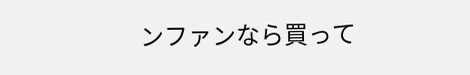ンファンなら買って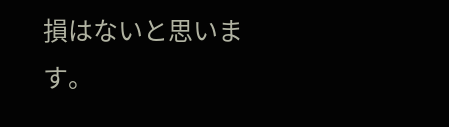損はないと思います。